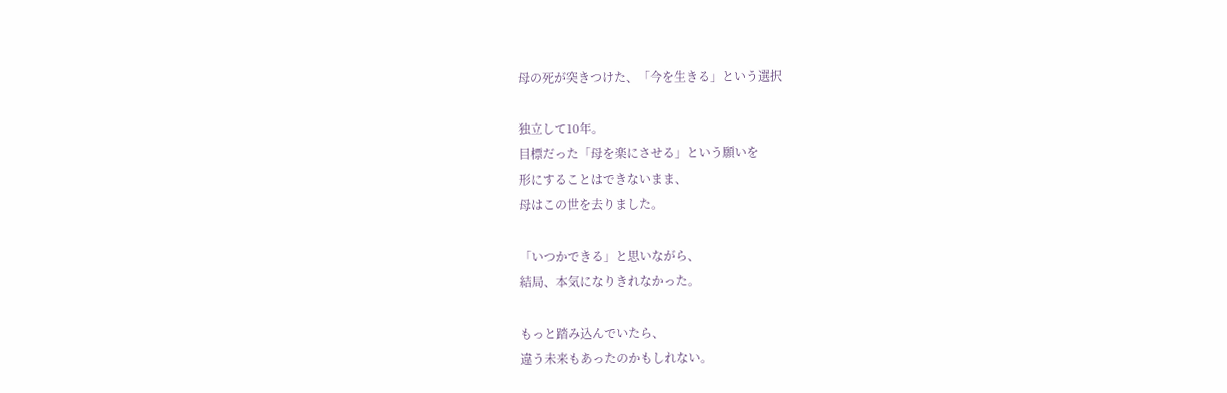母の死が突きつけた、「今を生きる」という選択

独立して10年。
目標だった「母を楽にさせる」という願いを
形にすることはできないまま、
母はこの世を去りました。

「いつかできる」と思いながら、
結局、本気になりきれなかった。

もっと踏み込んでいたら、
違う未来もあったのかもしれない。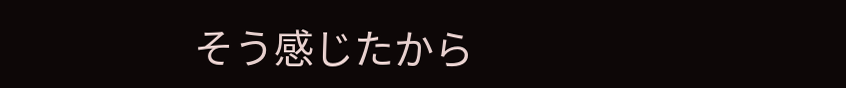そう感じたから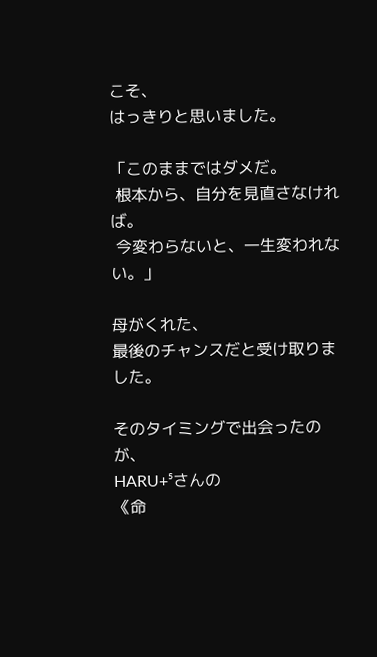こそ、
はっきりと思いました。

「このままではダメだ。
 根本から、自分を見直さなければ。
 今変わらないと、一生変われない。」

母がくれた、
最後のチャンスだと受け取りました。

そのタイミングで出会ったのが、
HARU+⁵さんの
《命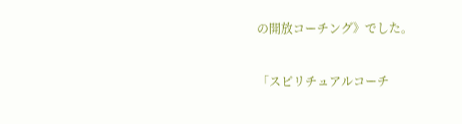の開放コーチング》でした。

「スピリチュアルコーチ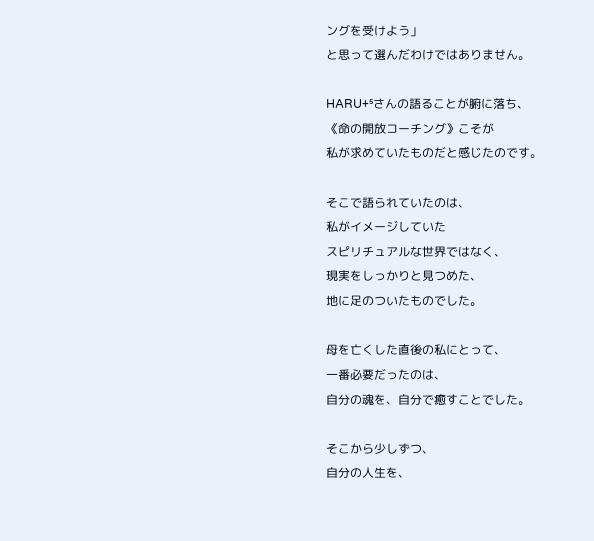ングを受けよう」
と思って選んだわけではありません。

HARU+⁵さんの語ることが腑に落ち、
《命の開放コーチング》こそが
私が求めていたものだと感じたのです。

そこで語られていたのは、
私がイメージしていた
スピリチュアルな世界ではなく、
現実をしっかりと見つめた、
地に足のついたものでした。

母を亡くした直後の私にとって、
一番必要だったのは、
自分の魂を、自分で癒すことでした。

そこから少しずつ、
自分の人生を、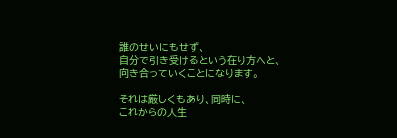誰のせいにもせず、
自分で引き受けるという在り方へと、
向き合っていくことになります。

それは厳しくもあり、同時に、
これからの人生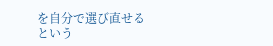を自分で選び直せる
という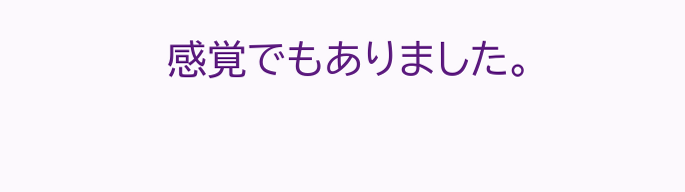感覚でもありました。